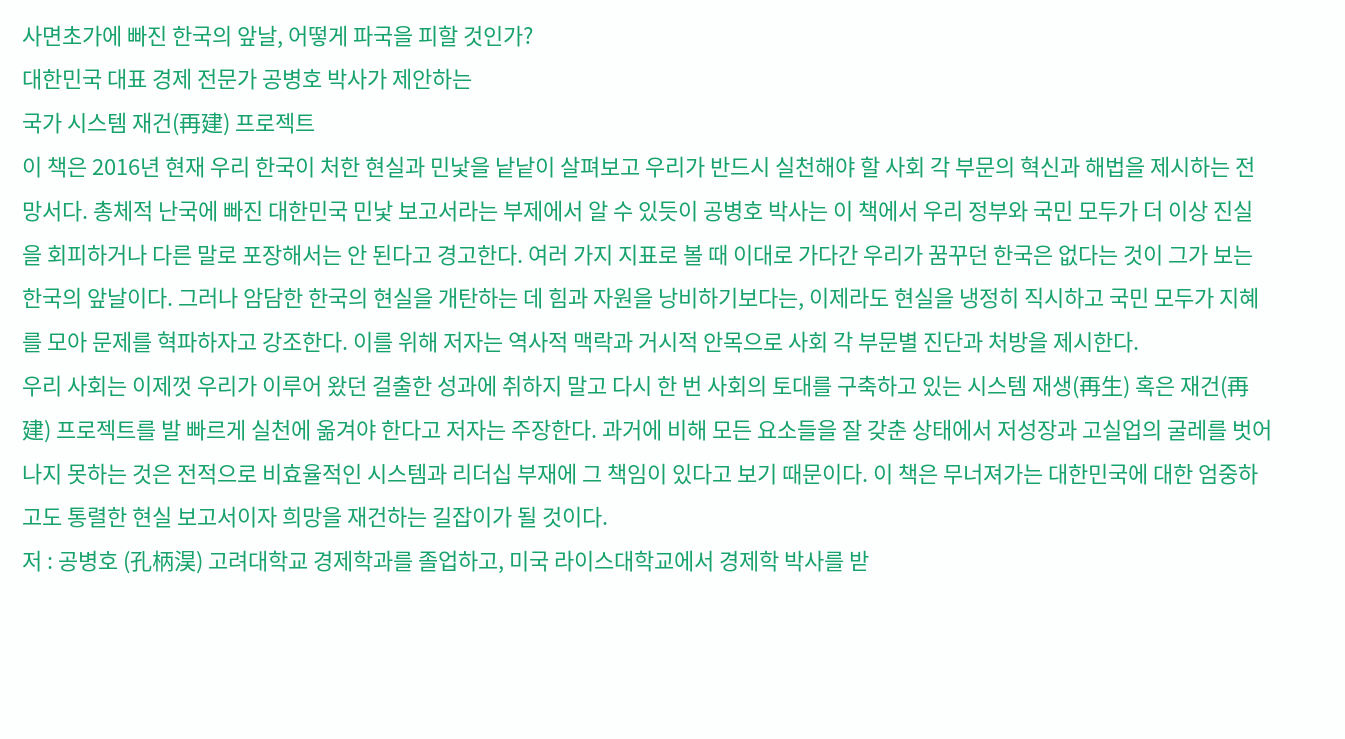사면초가에 빠진 한국의 앞날, 어떻게 파국을 피할 것인가?
대한민국 대표 경제 전문가 공병호 박사가 제안하는
국가 시스템 재건(再建) 프로젝트
이 책은 2016년 현재 우리 한국이 처한 현실과 민낯을 낱낱이 살펴보고 우리가 반드시 실천해야 할 사회 각 부문의 혁신과 해법을 제시하는 전망서다. 총체적 난국에 빠진 대한민국 민낯 보고서라는 부제에서 알 수 있듯이 공병호 박사는 이 책에서 우리 정부와 국민 모두가 더 이상 진실을 회피하거나 다른 말로 포장해서는 안 된다고 경고한다. 여러 가지 지표로 볼 때 이대로 가다간 우리가 꿈꾸던 한국은 없다는 것이 그가 보는 한국의 앞날이다. 그러나 암담한 한국의 현실을 개탄하는 데 힘과 자원을 낭비하기보다는, 이제라도 현실을 냉정히 직시하고 국민 모두가 지혜를 모아 문제를 혁파하자고 강조한다. 이를 위해 저자는 역사적 맥락과 거시적 안목으로 사회 각 부문별 진단과 처방을 제시한다.
우리 사회는 이제껏 우리가 이루어 왔던 걸출한 성과에 취하지 말고 다시 한 번 사회의 토대를 구축하고 있는 시스템 재생(再生) 혹은 재건(再建) 프로젝트를 발 빠르게 실천에 옮겨야 한다고 저자는 주장한다. 과거에 비해 모든 요소들을 잘 갖춘 상태에서 저성장과 고실업의 굴레를 벗어나지 못하는 것은 전적으로 비효율적인 시스템과 리더십 부재에 그 책임이 있다고 보기 때문이다. 이 책은 무너져가는 대한민국에 대한 엄중하고도 통렬한 현실 보고서이자 희망을 재건하는 길잡이가 될 것이다.
저 : 공병호 (孔柄淏) 고려대학교 경제학과를 졸업하고, 미국 라이스대학교에서 경제학 박사를 받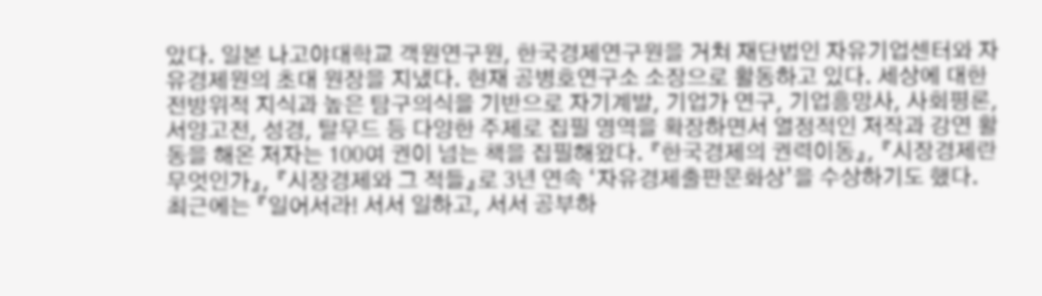았다. 일본 나고야대학교 객원연구원, 한국경제연구원을 거쳐 재단법인 자유기업센터와 자유경제원의 초대 원장을 지냈다. 현재 공병호연구소 소장으로 활동하고 있다. 세상에 대한 전방위적 지식과 높은 탐구의식을 기반으로 자기계발, 기업가 연구, 기업흥망사, 사회평론, 서양고전, 성경, 탈무드 등 다양한 주제로 집필 영역을 확장하면서 열정적인 저작과 강연 활동을 해온 저자는 100여 권이 넘는 책을 집필해왔다. 『한국경제의 권력이동』, 『시장경제란 무엇인가』, 『시장경제와 그 적들』로 3년 연속 ‘자유경제출판문화상’을 수상하기도 했다. 최근에는 『일어서라! 서서 일하고, 서서 공부하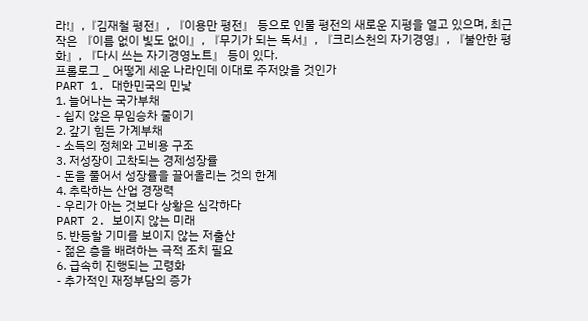라!』,『김재철 평전』, 『이용만 평전』 등으로 인물 평전의 새로운 지평을 열고 있으며, 최근작은 『이름 없이 빛도 없이』, 『무기가 되는 독서』, 『크리스천의 자기경영』, 『불안한 평화』, 『다시 쓰는 자기경영노트』 등이 있다.
프롤로그 _ 어떻게 세운 나라인데 이대로 주저앉을 것인가
PART 1. 대한민국의 민낯
1. 늘어나는 국가부채
- 쉽지 않은 무임승차 줄이기
2. 갚기 힘든 가계부채
- 소득의 정체와 고비용 구조
3. 저성장이 고착되는 경제성장률
- 돈을 풀어서 성장률을 끌어올리는 것의 한계
4. 추락하는 산업 경쟁력
- 우리가 아는 것보다 상황은 심각하다
PART 2. 보이지 않는 미래
5. 반등할 기미를 보이지 않는 저출산
- 젊은 층을 배려하는 극적 조치 필요
6. 급속히 진행되는 고령화
- 추가적인 재정부담의 증가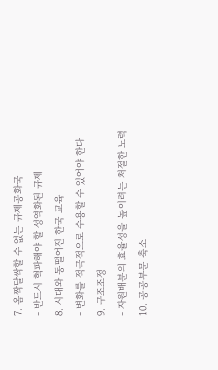7. 옴짝달싹할 수 없는 규제공화국
- 반드시 혁파해야 할 성역화된 규제
8. 시대와 동떨어진 한국 교육
- 변화를 적극적으로 수용할 수 있어야 한다
9. 구조조정
- 자원배분의 효율성을 높이려는 처절한 노력
10. 공공부문 축소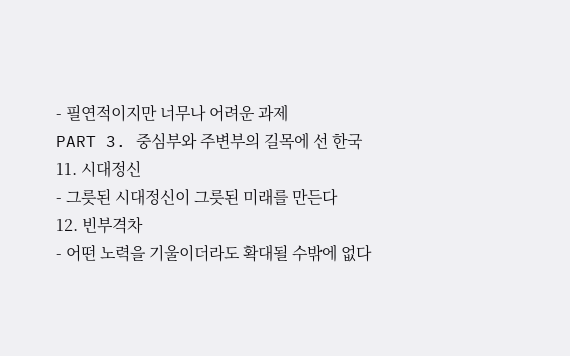- 필연적이지만 너무나 어려운 과제
PART 3. 중심부와 주변부의 길목에 선 한국
11. 시대정신
- 그릇된 시대정신이 그릇된 미래를 만든다
12. 빈부격차
- 어떤 노력을 기울이더라도 확대될 수밖에 없다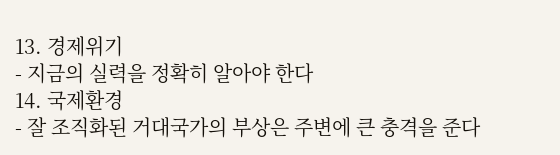13. 경제위기
- 지금의 실력을 정확히 알아야 한다
14. 국제환경
- 잘 조직화된 거대국가의 부상은 주변에 큰 충격을 준다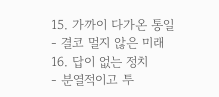15. 가까이 다가온 통일
- 결코 멀지 않은 미래
16. 답이 없는 정치
- 분열적이고 투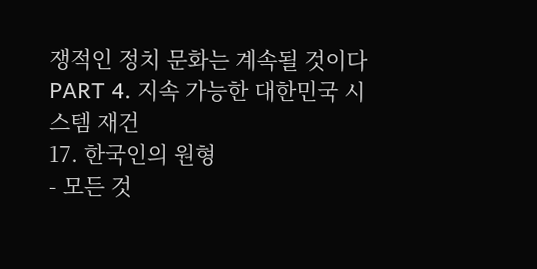쟁적인 정치 문화는 계속될 것이다
PART 4. 지속 가능한 대한민국 시스템 재건
17. 한국인의 원형
- 모든 것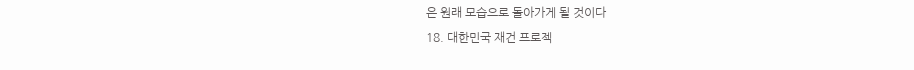은 원래 모습으로 돌아가게 될 것이다
18. 대한민국 재건 프로젝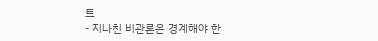트
- 지나친 비관론은 경계해야 한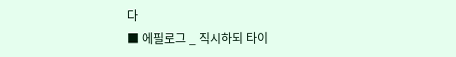다
■ 에필로그 _ 직시하되 타이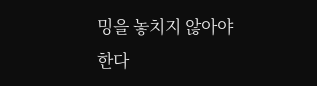밍을 놓치지 않아야 한다